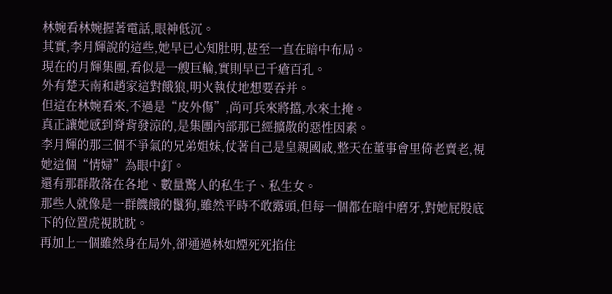林婉看林婉握著電話,眼神低沉。
其實,李月輝說的這些,她早已心知肚明,甚至一直在暗中布局。
現在的月輝集團,看似是一艘巨輪,實則早已千瘡百孔。
外有楚天南和趙家這對餓狼,明火執仗地想要吞并。
但這在林婉看來,不過是“皮外傷”,尚可兵來將擋,水來土掩。
真正讓她感到脊背發涼的,是集團內部那已經擴散的惡性因素。
李月輝的那三個不爭氣的兄弟姐妹,仗著自己是皇親國戚,整天在董事會里倚老賣老,視她這個“情婦”為眼中釘。
還有那群散落在各地、數量驚人的私生子、私生女。
那些人就像是一群饑餓的鬣狗,雖然平時不敢露頭,但每一個都在暗中磨牙,對她屁股底下的位置虎視眈眈。
再加上一個雖然身在局外,卻通過林如煙死死掐住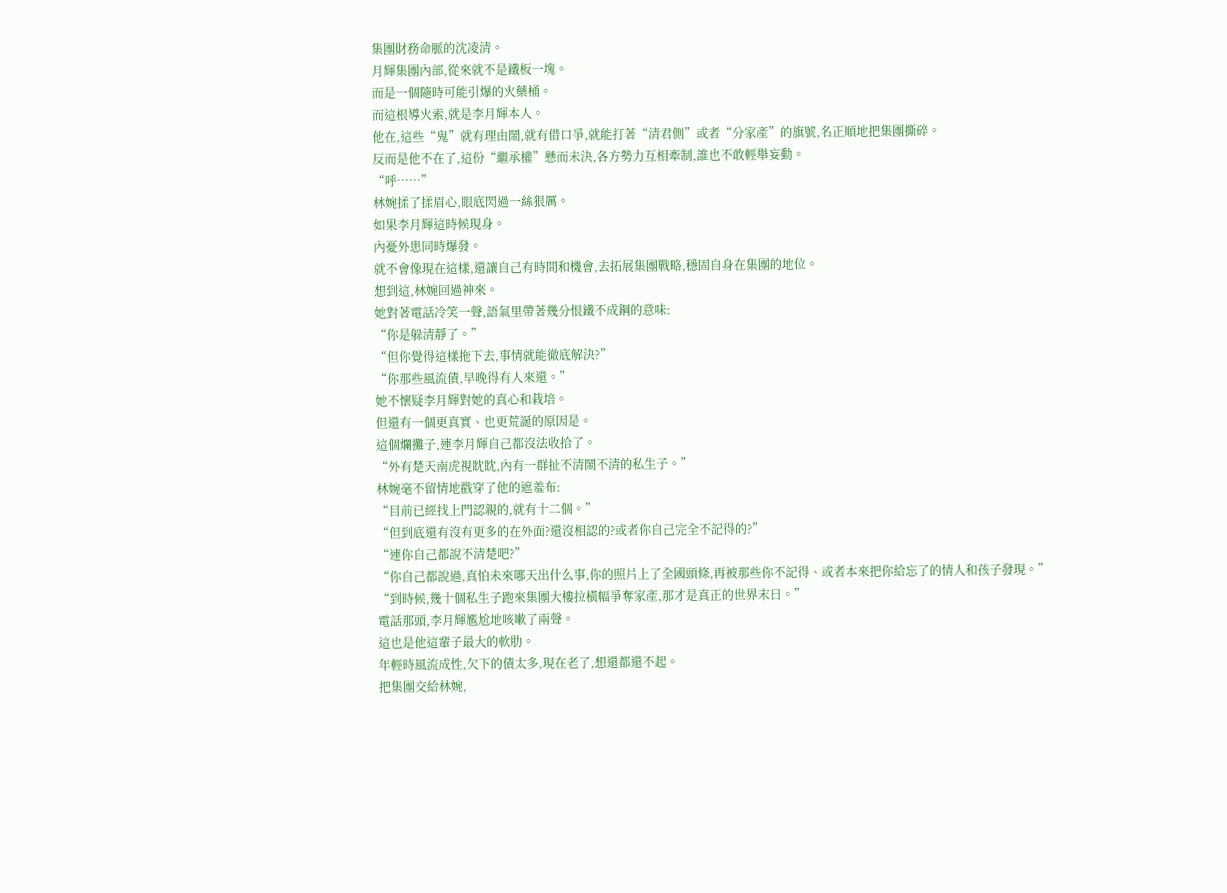集團財務命脈的沈凌清。
月輝集團內部,從來就不是鐵板一塊。
而是一個隨時可能引爆的火藥桶。
而這根導火索,就是李月輝本人。
他在,這些“鬼”就有理由鬧,就有借口爭,就能打著“清君側”或者“分家產”的旗號,名正順地把集團撕碎。
反而是他不在了,這份“繼承權”懸而未決,各方勢力互相牽制,誰也不敢輕舉妄動。
“呼……”
林婉揉了揉眉心,眼底閃過一絲狠厲。
如果李月輝這時候現身。
內憂外患同時爆發。
就不會像現在這樣,還讓自己有時間和機會,去拓展集團戰略,穩固自身在集團的地位。
想到這,林婉回過神來。
她對著電話冷笑一聲,語氣里帶著幾分恨鐵不成鋼的意味:
“你是躲清靜了。”
“但你覺得這樣拖下去,事情就能徹底解決?”
“你那些風流債,早晚得有人來還。”
她不懷疑李月輝對她的真心和栽培。
但還有一個更真實、也更荒誕的原因是。
這個爛攤子,連李月輝自己都沒法收拾了。
“外有楚天南虎視眈眈,內有一群扯不清鬧不清的私生子。”
林婉毫不留情地戳穿了他的遮羞布:
“目前已經找上門認親的,就有十二個。”
“但到底還有沒有更多的在外面?還沒相認的?或者你自己完全不記得的?”
“連你自己都說不清楚吧?”
“你自己都說過,真怕未來哪天出什么事,你的照片上了全國頭條,再被那些你不記得、或者本來把你給忘了的情人和孩子發現。”
“到時候,幾十個私生子跑來集團大樓拉橫幅爭奪家產,那才是真正的世界末日。”
電話那頭,李月輝尷尬地咳嗽了兩聲。
這也是他這輩子最大的軟肋。
年輕時風流成性,欠下的債太多,現在老了,想還都還不起。
把集團交給林婉,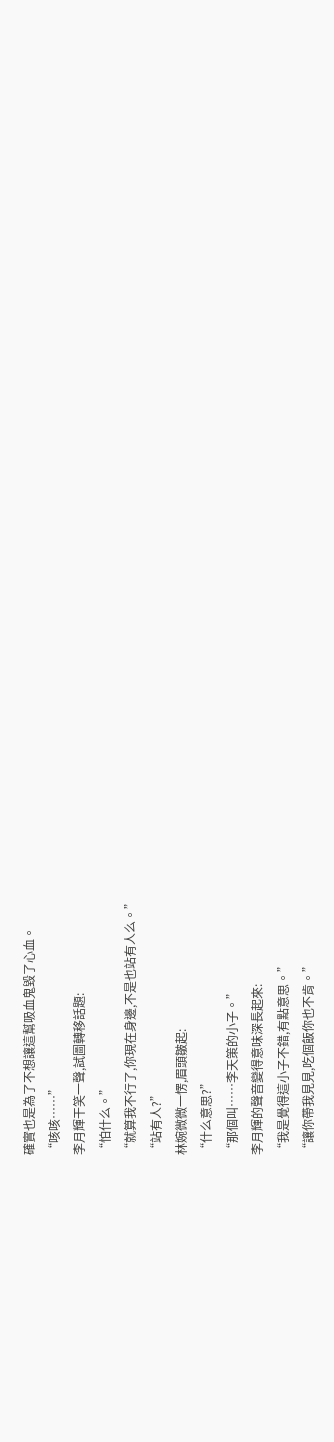確實也是為了不想讓這幫吸血鬼毀了心血。
“咳咳……”
李月輝干笑一聲,試圖轉移話題:
“怕什么。”
“就算我不行了,你現在身邊,不是也站有人么。”
“站有人?”
林婉微微一愣,眉頭皺起:
“什么意思?”
“那個叫……李天策的小子。”
李月輝的聲音變得意味深長起來:
“我是覺得這小子不錯,有點意思。”
“讓你帶我見見,吃個飯你也不肯。”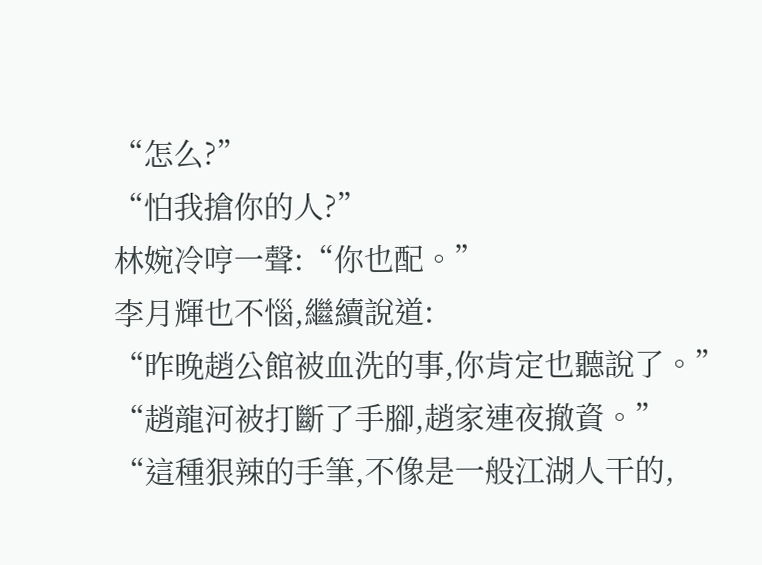“怎么?”
“怕我搶你的人?”
林婉冷哼一聲:“你也配。”
李月輝也不惱,繼續說道:
“昨晚趙公館被血洗的事,你肯定也聽說了。”
“趙龍河被打斷了手腳,趙家連夜撤資。”
“這種狠辣的手筆,不像是一般江湖人干的,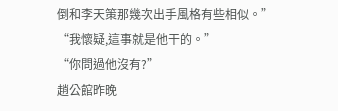倒和李天策那幾次出手風格有些相似。”
“我懷疑,這事就是他干的。”
“你問過他沒有?”
趙公館昨晚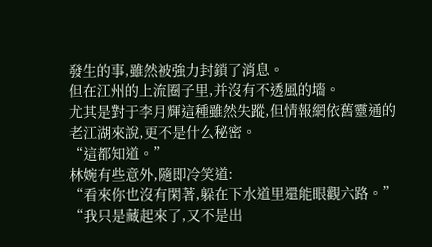發生的事,雖然被強力封鎖了消息。
但在江州的上流圈子里,并沒有不透風的墻。
尤其是對于李月輝這種雖然失蹤,但情報網依舊靈通的老江湖來說,更不是什么秘密。
“這都知道。”
林婉有些意外,隨即冷笑道:
“看來你也沒有閑著,躲在下水道里還能眼觀六路。”
“我只是藏起來了,又不是出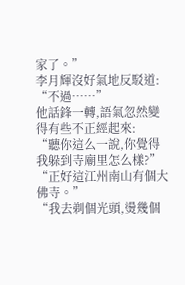家了。”
李月輝沒好氣地反駁道:
“不過……”
他話鋒一轉,語氣忽然變得有些不正經起來:
“聽你這么一說,你覺得我躲到寺廟里怎么樣?”
“正好這江州南山有個大佛寺。”
“我去剃個光頭,燙幾個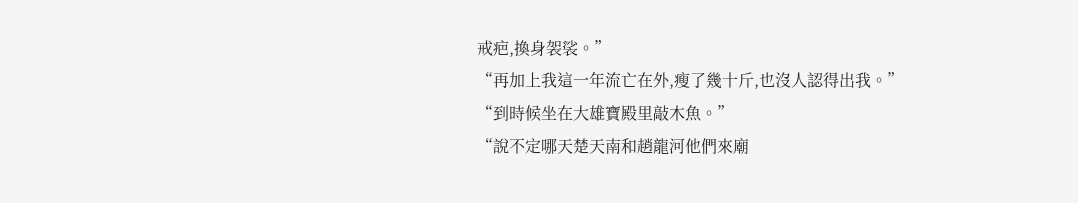戒疤,換身袈裟。”
“再加上我這一年流亡在外,瘦了幾十斤,也沒人認得出我。”
“到時候坐在大雄寶殿里敲木魚。”
“說不定哪天楚天南和趙龍河他們來廟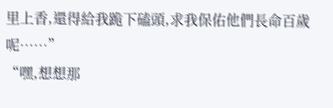里上香,還得給我跪下磕頭,求我保佑他們長命百歲呢……”
“嘿,想想那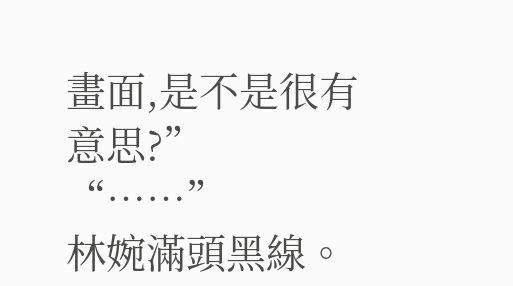畫面,是不是很有意思?”
“……”
林婉滿頭黑線。